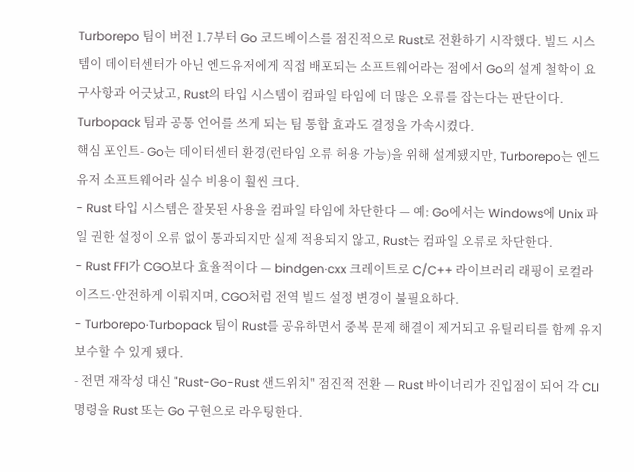Turborepo 팀이 버전 1.7부터 Go 코드베이스를 점진적으로 Rust로 전환하기 시작했다. 빌드 시스템이 데이터센터가 아닌 엔드유저에게 직접 배포되는 소프트웨어라는 점에서 Go의 설계 철학이 요구사항과 어긋났고, Rust의 타입 시스템이 컴파일 타임에 더 많은 오류를 잡는다는 판단이다. Turbopack 팀과 공통 언어를 쓰게 되는 팀 통합 효과도 결정을 가속시켰다.
핵심 포인트- Go는 데이터센터 환경(런타임 오류 허용 가능)을 위해 설계됐지만, Turborepo는 엔드유저 소프트웨어라 실수 비용이 훨씬 크다.
- Rust 타입 시스템은 잘못된 사용을 컴파일 타임에 차단한다 — 예: Go에서는 Windows에 Unix 파일 권한 설정이 오류 없이 통과되지만 실제 적용되지 않고, Rust는 컴파일 오류로 차단한다.
- Rust FFI가 CGO보다 효율적이다 — bindgen·cxx 크레이트로 C/C++ 라이브러리 래핑이 로컬라이즈드·안전하게 이뤄지며, CGO처럼 전역 빌드 설정 변경이 불필요하다.
- Turborepo·Turbopack 팀이 Rust를 공유하면서 중복 문제 해결이 제거되고 유틸리티를 함께 유지보수할 수 있게 됐다.
- 전면 재작성 대신 "Rust-Go-Rust 샌드위치" 점진적 전환 — Rust 바이너리가 진입점이 되어 각 CLI 명령을 Rust 또는 Go 구현으로 라우팅한다.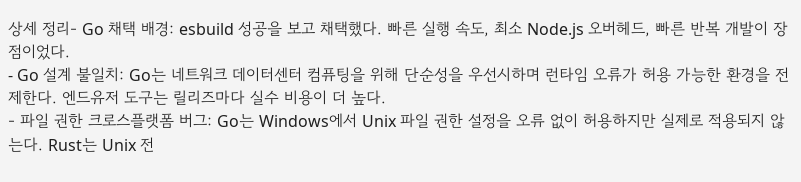상세 정리- Go 채택 배경: esbuild 성공을 보고 채택했다. 빠른 실행 속도, 최소 Node.js 오버헤드, 빠른 반복 개발이 장점이었다.
- Go 설계 불일치: Go는 네트워크 데이터센터 컴퓨팅을 위해 단순성을 우선시하며 런타임 오류가 허용 가능한 환경을 전제한다. 엔드유저 도구는 릴리즈마다 실수 비용이 더 높다.
- 파일 권한 크로스플랫폼 버그: Go는 Windows에서 Unix 파일 권한 설정을 오류 없이 허용하지만 실제로 적용되지 않는다. Rust는 Unix 전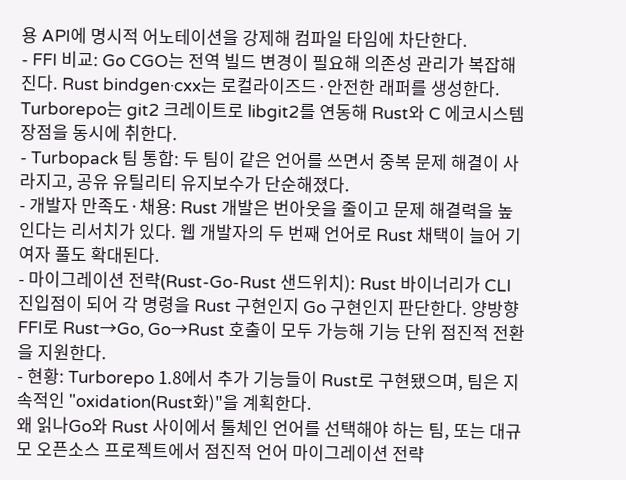용 API에 명시적 어노테이션을 강제해 컴파일 타임에 차단한다.
- FFI 비교: Go CGO는 전역 빌드 변경이 필요해 의존성 관리가 복잡해진다. Rust bindgen·cxx는 로컬라이즈드·안전한 래퍼를 생성한다. Turborepo는 git2 크레이트로 libgit2를 연동해 Rust와 C 에코시스템 장점을 동시에 취한다.
- Turbopack 팀 통합: 두 팀이 같은 언어를 쓰면서 중복 문제 해결이 사라지고, 공유 유틸리티 유지보수가 단순해졌다.
- 개발자 만족도·채용: Rust 개발은 번아웃을 줄이고 문제 해결력을 높인다는 리서치가 있다. 웹 개발자의 두 번째 언어로 Rust 채택이 늘어 기여자 풀도 확대된다.
- 마이그레이션 전략(Rust-Go-Rust 샌드위치): Rust 바이너리가 CLI 진입점이 되어 각 명령을 Rust 구현인지 Go 구현인지 판단한다. 양방향 FFI로 Rust→Go, Go→Rust 호출이 모두 가능해 기능 단위 점진적 전환을 지원한다.
- 현황: Turborepo 1.8에서 추가 기능들이 Rust로 구현됐으며, 팀은 지속적인 "oxidation(Rust화)"을 계획한다.
왜 읽나Go와 Rust 사이에서 툴체인 언어를 선택해야 하는 팀, 또는 대규모 오픈소스 프로젝트에서 점진적 언어 마이그레이션 전략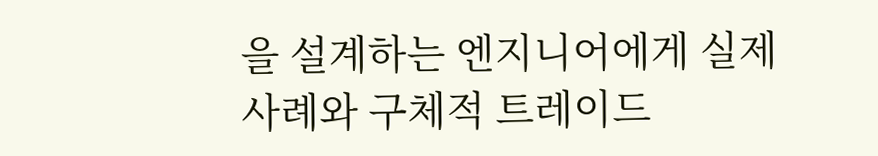을 설계하는 엔지니어에게 실제 사례와 구체적 트레이드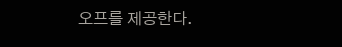오프를 제공한다.